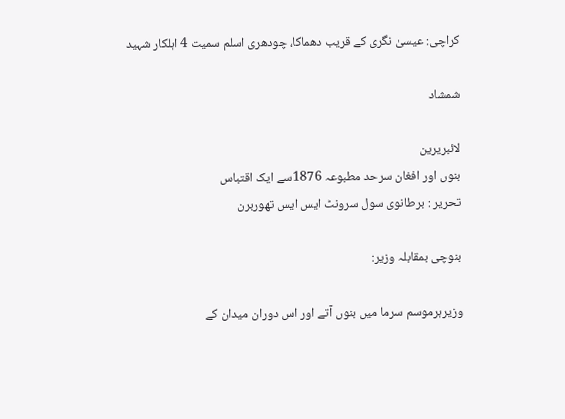کراچی: عیسیٰ نگری کے قریب دھماکا، چودھری اسلم سمیت 4 اہلکار شہید

شمشاد

لائبریرین
بنوں اور افغان سرحد مطبوعہ 1876سے ایک اقتباس
تحریر : برطانوی سول سرونٹ ایس ایس تھوربرن

بنوچی بمقابلہ وزیر:

وزیرہرموسم سرما میں بنوں آتے اور اس دوران میدان کے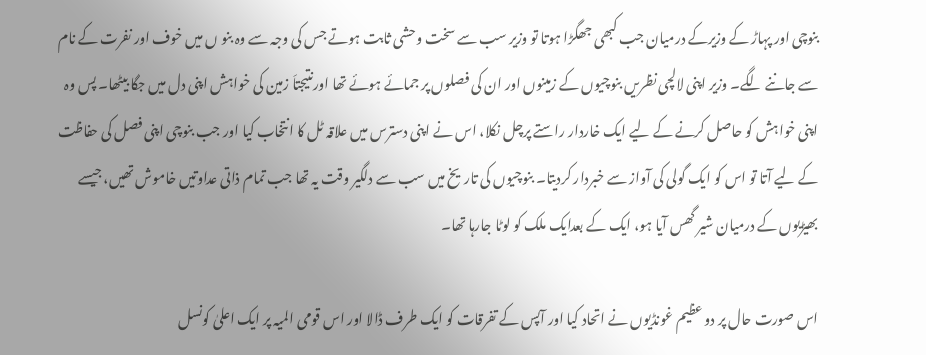بنوچی اور پہاڑ کے وزیرکے درمیان جب کبھی جھگڑا ہوتا تو وزیر سب سے سخت وحشی ثابت ہوتے جس کی وجہ سے وہ بنو ں میں خوف اور نفرت کے نام سے جاننے لگے۔ وزیر اپنی لالچی نظریں بنوچیوں کے زمینوں اور ان کی فصلوں پر جمائے ہوئے تھا اورنتیجتاَ زمین کی خواہش اپنی دل میں جگا بیٹھا۔ پس وہ اپنی خواہش کو حاصل کرنے کے لیے ایک خاردار راستے پرچل نکلا، اس نے اپنی دسترس میں علاقہ ٹل کا انتخاب کیا اور جب بنوچی اپنی فصل کی حفاظت کے لیے آتا تو اس کو ایک گولی کی آواز سے خبردار کردیتا۔ بنوچیوں کی تاریخ میں سب سے دلگیر وقت یہ تھا جب تمام ذاتی عداوتیں خاموش تھیں، جیسے بھیڑیوں کے درمیان شیر گھس آیا ہو، ایک کے بعدایک ملک کو لوٹا جارہا تھا۔

اس صورت حال پر دو عظیم غونڈیوں نے اتحاد کیا اور آپس کے تفرقات کو ایک طرف ڈالا اور اس قومی المیہ پر ایک اعلیٰ کونسل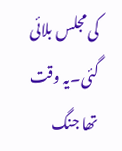کی مجلس بلائی گئی۔یہ وقت تھا جنگ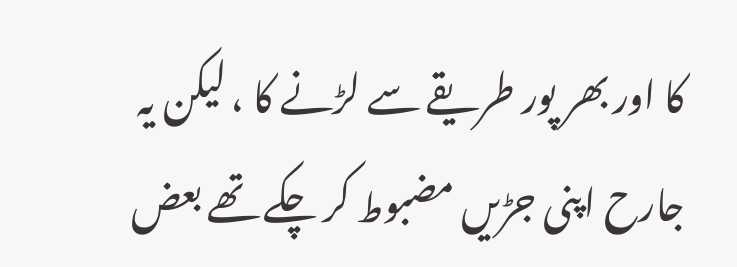کا اور بھر پور طریقے سے لڑنے کا ، لیکن یہ جارح اپنی جڑیں مضبوط کر چکے تھے بعض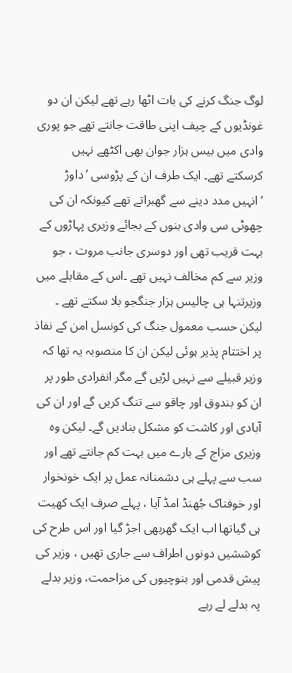لوگ جنگ کرنے کی بات اٹھا رہے تھے لیکن ان دو غونڈیوں کے چیف اپنی طاقت جانتے تھے جو پوری وادی میں بیس ہزار جوان بھی اکٹھے نہیں کرسکتے تھے۔ ایک طرف ان کے پڑوسی ’داوڑ ‘انہیں مدد دینے سے گھبراتے تھے کیونکہ ان کی چھوٹی سی وادی بنوں کے بجائے وزیری پہاڑوں کے بہت قریب تھی اور دوسری جانب مروت ، جو وزیر سے کم مخالف نہیں تھے ۔اس کے مقابلے میں وزیرتنہا ہی چالیس ہزار جنگجو بلا سکتے تھے ۔ لیکن حسب معمول جنگ کی کونسل امن کے نفاذ پر اختتام پذیر ہوئی لیکن ان کا منصوبہ یہ تھا کہ وزیر قبیلے سے نہیں لڑیں گے مگر انفرادی طور پر ان کو بندوق اور چاقو سے تنگ کریں گے اور ان کی آبادی اور کاشت کو مشکل بنادیں گے۔ لیکن وہ وزیری مزاج کے بارے میں بہت کم جانتے تھے اور سب سے پہلے ہی دشمنانہ عمل پر ایک خونخوار اور خوفناک جُھنڈ امڈ آیا ، پہلے صرف ایک کھیت ہی گیاتھا اب ایک گھربھی اجڑ گیا اور اس طرح کی کوششیں دونوں اطراف سے جاری تھیں ، وزیر کی پیش قدمی اور بنوچیوں کی مزاحمت، وزیر بدلے پہ بدلے لے رہے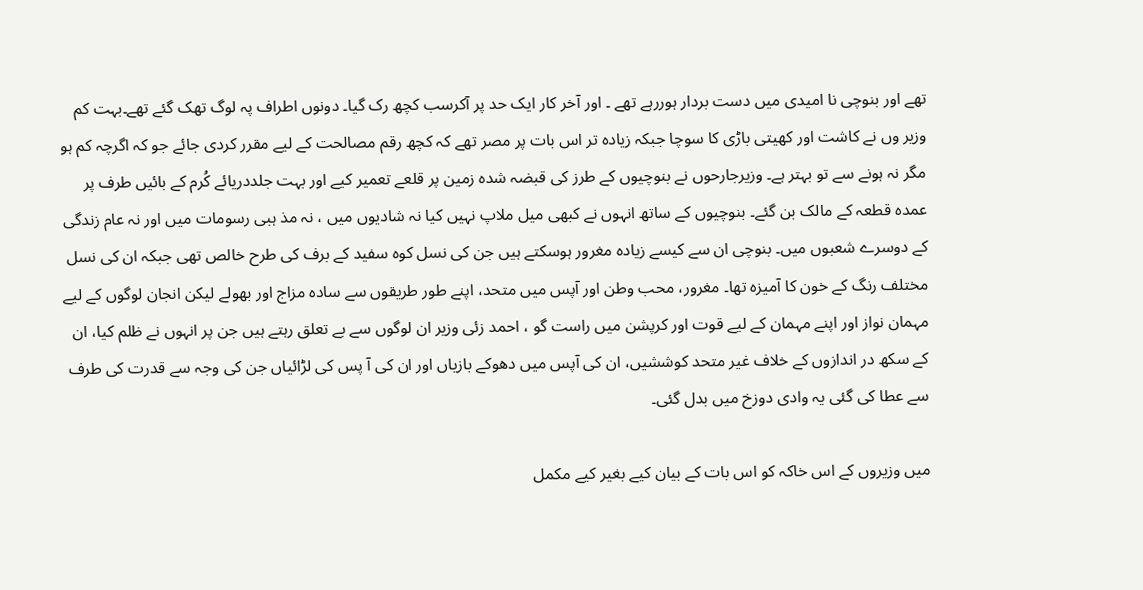تھے اور بنوچی نا امیدی میں دست بردار ہوررہے تھے ۔ اور آخر کار ایک حد پر آکرسب کچھ رک گیا۔ دونوں اطراف پہ لوگ تھک گئے تھے۔بہت کم وزیر وں نے کاشت اور کھیتی باڑی کا سوچا جبکہ زیادہ تر اس بات پر مصر تھے کہ کچھ رقم مصالحت کے لیے مقرر کردی جائے جو کہ اگرچہ کم ہو مگر نہ ہونے سے تو بہتر ہے۔ وزیرجارحوں نے بنوچیوں کے طرز کی قبضہ شدہ زمین پر قلعے تعمیر کیے اور بہت جلددریائے کُرم کے بائیں طرف پر عمدہ قطعہ کے مالک بن گئے۔ بنوچیوں کے ساتھ انہوں نے کبھی میل ملاپ نہیں کیا نہ شادیوں میں ، نہ مذ ہبی رسومات میں اور نہ عام زندگی کے دوسرے شعبوں میں۔ بنوچی ان سے کیسے زیادہ مغرور ہوسکتے ہیں جن کی نسل کوہ سفید کے برف کی طرح خالص تھی جبکہ ان کی نسل مختلف رنگ کے خون کا آمیزہ تھا۔ مغرور، محب وطن اور آپس میں متحد، اپنے طور طریقوں سے سادہ مزاج اور بھولے لیکن انجان لوگوں کے لیے مہمان نواز اور اپنے مہمان کے لیے قوت اور کرپشن میں راست گو ، احمد زئی وزیر ان لوگوں سے بے تعلق رہتے ہیں جن پر انہوں نے ظلم کیا، ان کے سکھ در اندازوں کے خلاف غیر متحد کوششیں، ان کی آپس میں دھوکے بازیاں اور ان کی آ پس کی لڑائیاں جن کی وجہ سے قدرت کی طرف سے عطا کی گئی یہ وادی دوزخ میں بدل گئی۔

میں وزیروں کے اس خاکہ کو اس بات کے بیان کیے بغیر کیے مکمل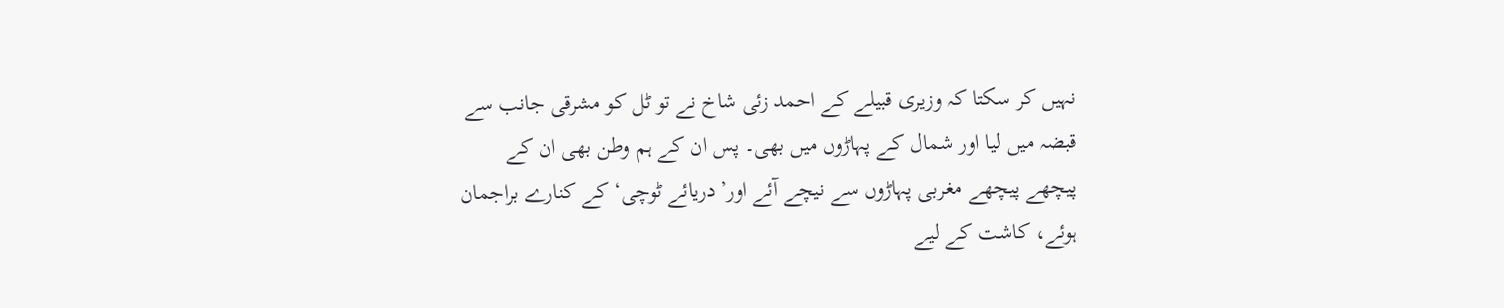نہیں کر سکتا کہ وزیری قبیلے کے احمد زئی شاخ نے تو ٹل کو مشرقی جانب سے قبضہ میں لیا اور شمال کے پہاڑوں میں بھی۔ پس ان کے ہم وطن بھی ان کے پیچھے پیچھے مغربی پہاڑوں سے نیچے آئے اور’دریائے ٹوچی‘ کے کنارے براجمان ہوئے، کاشت کے لیے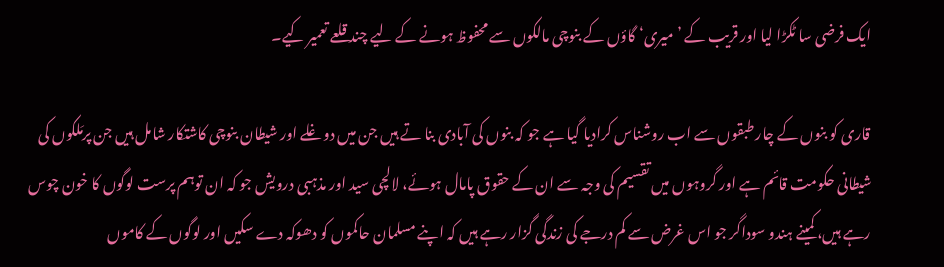ایک فرضی سا ٹکڑا لیا اور قریب کے ’میری‘ گاؤں کے بنوچی مالکوں سے محفوظ ہونے کے لیے چند قلعے تعمیر کیے۔

قاری کو بنوں کے چار طبقوں سے اب روشناس کرادیا گیا ہے جو کہ بنوں کی آبادی بنا تے ہیں جن میں دوغلے اور شیطان بنوچی کاشتکار شامل ہیں جن پرمَلکوں کی شیطانی حکومت قائم ہے اور گروہوں میں تقسیم کی وجہ سے ان کے حقوق پامال ہوئے، لالچی سید اور مذہبی درویش جو کہ ان توہم پرست لوگوں کا خون چوس رہے ہیں، کمینے ہندو سوداگر جو اس غرض سے کم درجے کی زندگی گزار رہے ہیں کہ اپنے مسلمان حاکموں کو دھوکہ دے سکیں اور لوگوں کے کاموں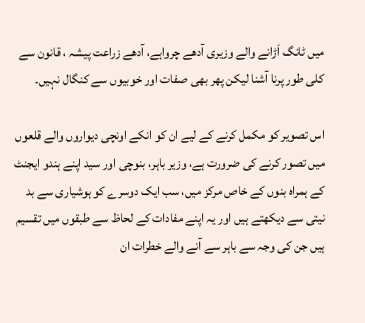میں ٹانگ اَڑانے والے وزیری آدھے چرواہے، آدھے زراعت پیشہ ، قانون سے کلی طور پرنا آشنا لیکن پھر بھی صفات اور خوبیوں سے کنگال نہیں۔

اس تصویر کو مکمل کرنے کے لیے ان کو انکے اونچی دیواروں والے قلعوں میں تصور کرنے کی ضرورت ہے، وزیر باہر، بنوچی اور سید اپنے ہندو ایجنٹ کے ہمراہ بنوں کے خاص مرکز میں، سب ایک دوسرے کو ہوشیاری سے بد نیتی سے دیکھتے ہیں اور یہ اپنے مفادات کے لحاظ سے طبقوں میں تقسیم ہیں جن کی وجہ سے باہر سے آنے والے خطرات ان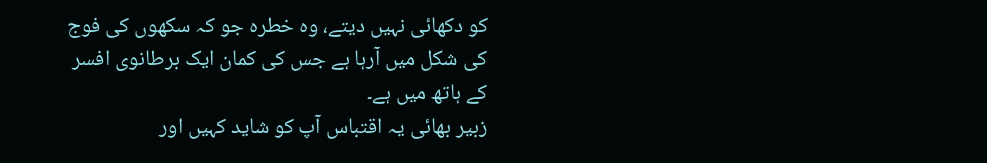کو دکھائی نہیں دیتے، وہ خطرہ جو کہ سکھوں کی فوج کی شکل میں آرہا ہے جس کی کمان ایک برطانوی افسر کے ہاتھ میں ہے۔
زبیر بھائی یہ اقتباس آپ کو شاید کہیں اور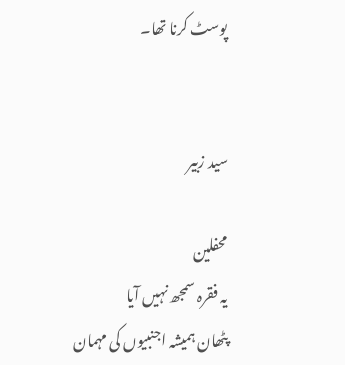پوسٹ کرنا تھا۔


سید زبیر

محفلین
یہ فقرہ سمجھ نہیں آیا
پٹھان ہمیشہ اجنبیوں کی مہمان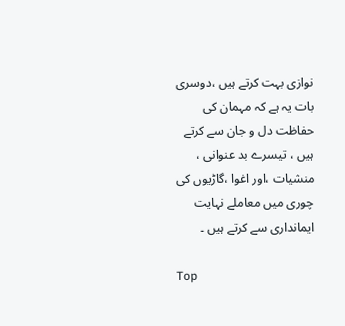نوازی بہت کرتے ہیں ،دوسری بات یہ ہے کہ مہمان کی حفاظت دل و جان سے کرتے ہیں ، تیسرے بد عنوانی ، منشیات ،اور اغوا ،گاڑیوں کی چوری میں معاملے نہایت ایمانداری سے کرتے ہیں ۔

Top